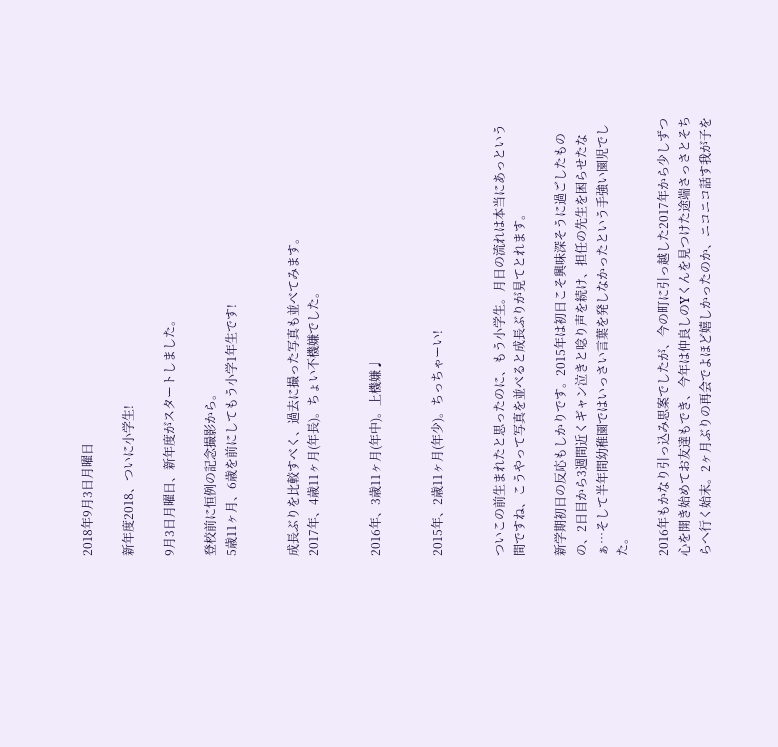2018年9月3日月曜日

新年度2018、ついに小学生!

9月3日月曜日、新年度がスタートしました。

登校前に恒例の記念撮影から。
5歳11ヶ月、6歳を前にしてもう小学1年生です!


成長ぶりを比較すべく、過去に撮った写真も並べてみます。
2017年、4歳11ヶ月(年長)。ちょい不機嫌でした。


2016年、3歳11ヶ月(年中)。上機嫌♩


2015年、2歳11ヶ月(年少)。ちっちゃーい!


ついこの前生まれたと思ったのに、もう小学生。月日の流れは本当にあっという間ですね、こうやって写真を並べると成長ぶりが見てとれます。

新学期初日の反応もしかりです。2015年は初日こそ興味深そうに過ごしたものの、2日目から3週間近くギャン泣きと唸り声を続け、担任の先生を困らせたなぁ…そして半年間幼稚園ではいっさい言葉を発しなかったという手強い園児でした。

2016年もかなり引っ込み思案でしたが、今の町に引っ越した2017年から少しずつ心を開き始めてお友達もでき、今年は仲良しのYくんを見つけた途端さっさとそちらへ行く始末。2ヶ月ぶりの再会でよほど嬉しかったのか、ニコニコ話す我が子を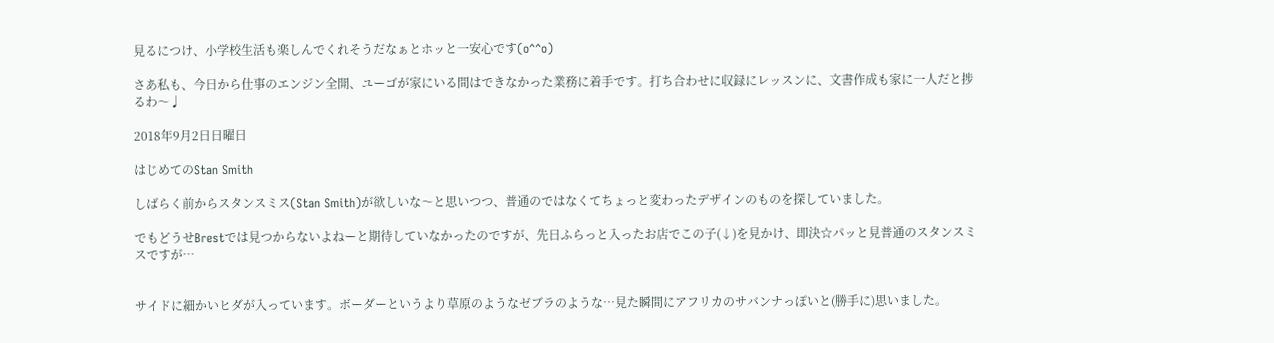見るにつけ、小学校生活も楽しんでくれそうだなぁとホッと一安心です(o^^o)

さあ私も、今日から仕事のエンジン全開、ユーゴが家にいる間はできなかった業務に着手です。打ち合わせに収録にレッスンに、文書作成も家に一人だと捗るわ〜♩

2018年9月2日日曜日

はじめてのStan Smith

しばらく前からスタンスミス(Stan Smith)が欲しいな〜と思いつつ、普通のではなくてちょっと変わったデザインのものを探していました。

でもどうせBrestでは見つからないよねーと期待していなかったのですが、先日ふらっと入ったお店でこの子(↓)を見かけ、即決☆パッと見普通のスタンスミスですが…


サイドに細かいヒダが入っています。ボーダーというより草原のようなゼブラのような…見た瞬間にアフリカのサバンナっぽいと(勝手に)思いました。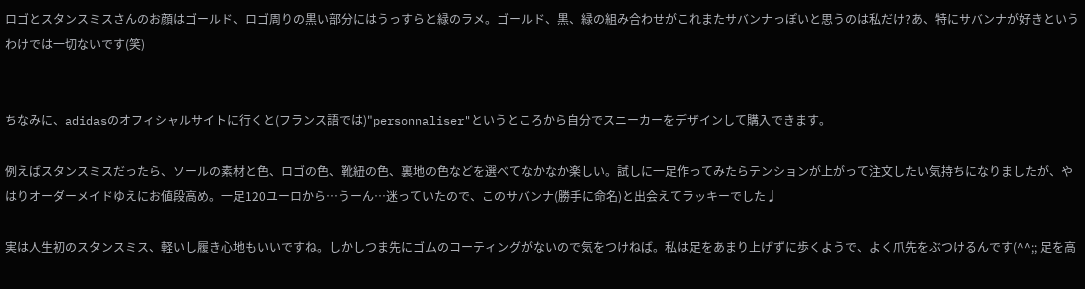ロゴとスタンスミスさんのお顔はゴールド、ロゴ周りの黒い部分にはうっすらと緑のラメ。ゴールド、黒、緑の組み合わせがこれまたサバンナっぽいと思うのは私だけ?あ、特にサバンナが好きというわけでは一切ないです(笑)


ちなみに、adidasのオフィシャルサイトに行くと(フランス語では)"personnaliser"というところから自分でスニーカーをデザインして購入できます。

例えばスタンスミスだったら、ソールの素材と色、ロゴの色、靴紐の色、裏地の色などを選べてなかなか楽しい。試しに一足作ってみたらテンションが上がって注文したい気持ちになりましたが、やはりオーダーメイドゆえにお値段高め。一足120ユーロから…うーん…迷っていたので、このサバンナ(勝手に命名)と出会えてラッキーでした♩

実は人生初のスタンスミス、軽いし履き心地もいいですね。しかしつま先にゴムのコーティングがないので気をつけねば。私は足をあまり上げずに歩くようで、よく爪先をぶつけるんです(^^;; 足を高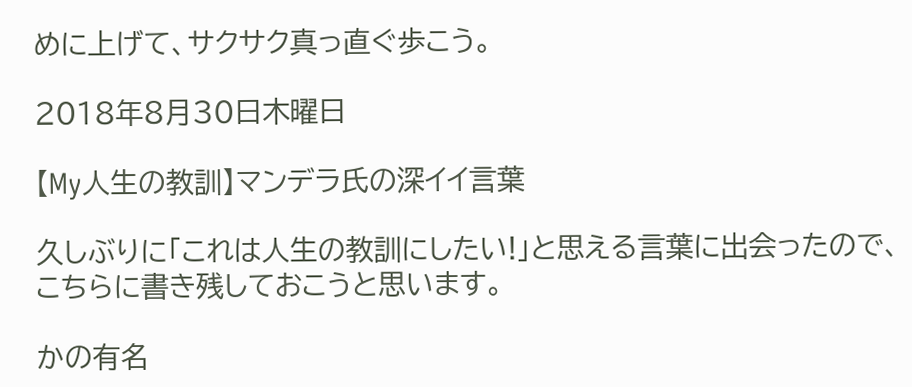めに上げて、サクサク真っ直ぐ歩こう。

2018年8月30日木曜日

【My人生の教訓】マンデラ氏の深イイ言葉

久しぶりに「これは人生の教訓にしたい!」と思える言葉に出会ったので、こちらに書き残しておこうと思います。

かの有名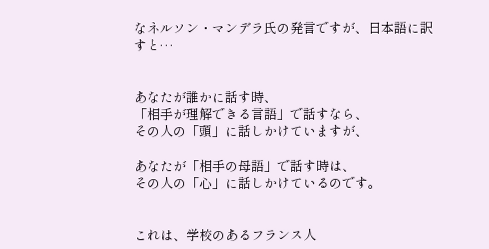なネルソン・マンデラ氏の発言ですが、日本語に訳すと…


あなたが誰かに話す時、
「相手が理解できる言語」で話すなら、
その人の「頭」に話しかけていますが、

あなたが「相手の母語」で話す時は、
その人の「心」に話しかけているのです。


これは、学校のあるフランス人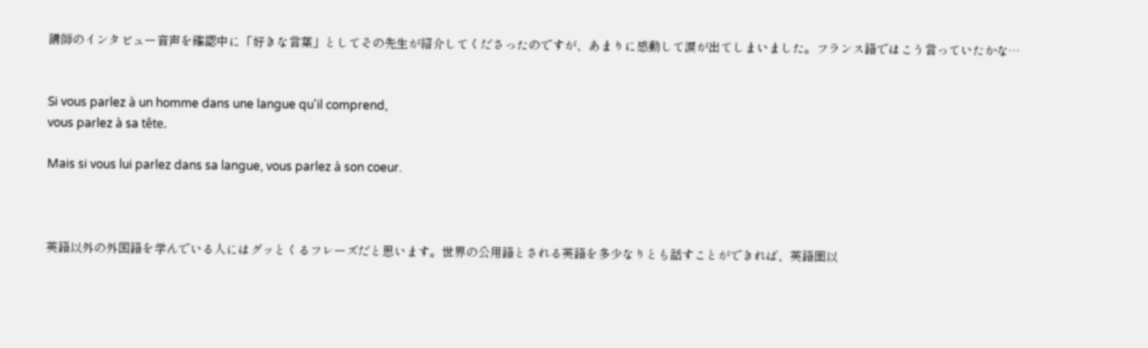講師のインタビュー音声を確認中に「好きな言葉」としてその先生が紹介してくださったのですが、あまりに感動して涙が出てしまいました。フランス語ではこう言っていたかな…


Si vous parlez à un homme dans une langue qu'il comprend,
vous parlez à sa tête.

Mais si vous lui parlez dans sa langue, vous parlez à son coeur.



英語以外の外国語を学んでいる人にはグッとくるフレーズだと思います。世界の公用語とされる英語を多少なりとも話すことができれば、英語圏以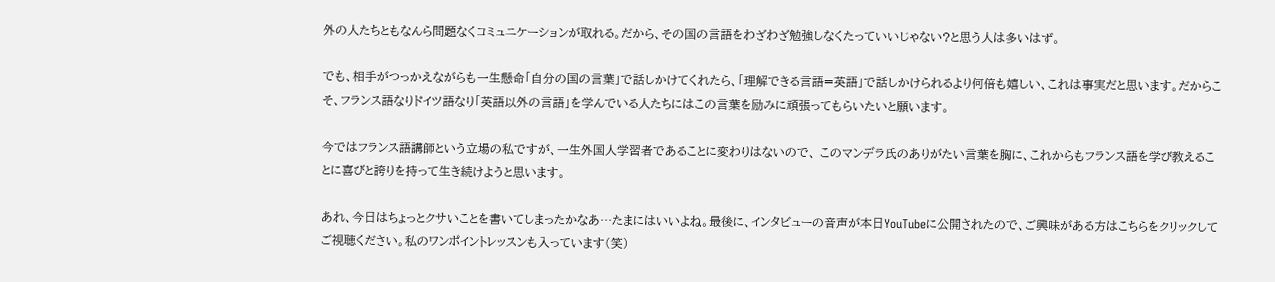外の人たちともなんら問題なくコミュニケーションが取れる。だから、その国の言語をわざわざ勉強しなくたっていいじゃない?と思う人は多いはず。

でも、相手がつっかえながらも一生懸命「自分の国の言葉」で話しかけてくれたら、「理解できる言語=英語」で話しかけられるより何倍も嬉しい、これは事実だと思います。だからこそ、フランス語なりドイツ語なり「英語以外の言語」を学んでいる人たちにはこの言葉を励みに頑張ってもらいたいと願います。

今ではフランス語講師という立場の私ですが、一生外国人学習者であることに変わりはないので、 このマンデラ氏のありがたい言葉を胸に、これからもフランス語を学び教えることに喜びと誇りを持って生き続けようと思います。

あれ、今日はちょっとクサいことを書いてしまったかなあ…たまにはいいよね。最後に、インタビューの音声が本日YouTubeに公開されたので、ご興味がある方はこちらをクリックしてご視聴ください。私のワンポイントレッスンも入っています(笑)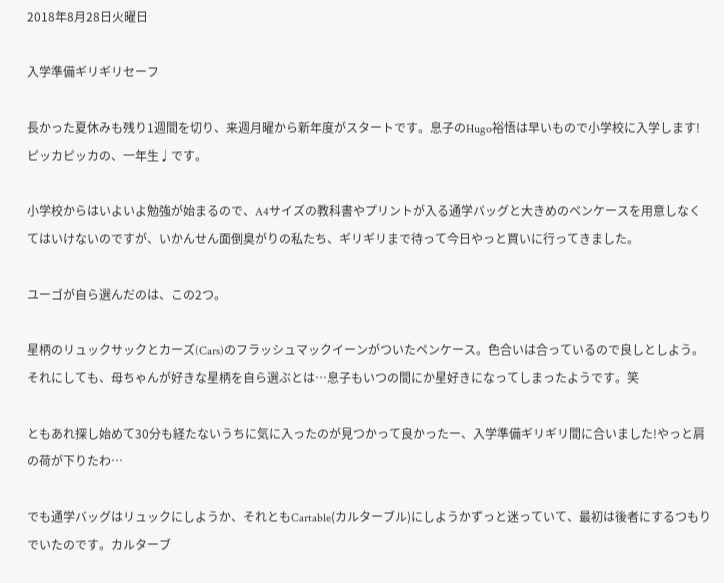2018年8月28日火曜日

入学準備ギリギリセーフ

長かった夏休みも残り1週間を切り、来週月曜から新年度がスタートです。息子のHugo裕悟は早いもので小学校に入学します!ピッカピッカの、一年生♩です。

小学校からはいよいよ勉強が始まるので、A4サイズの教科書やプリントが入る通学バッグと大きめのペンケースを用意しなくてはいけないのですが、いかんせん面倒臭がりの私たち、ギリギリまで待って今日やっと買いに行ってきました。

ユーゴが自ら選んだのは、この2つ。

星柄のリュックサックとカーズ(Cars)のフラッシュマックイーンがついたペンケース。色合いは合っているので良しとしよう。それにしても、母ちゃんが好きな星柄を自ら選ぶとは…息子もいつの間にか星好きになってしまったようです。笑

ともあれ探し始めて30分も経たないうちに気に入ったのが見つかって良かったー、入学準備ギリギリ間に合いました!やっと肩の荷が下りたわ…

でも通学バッグはリュックにしようか、それともCartable(カルターブル)にしようかずっと迷っていて、最初は後者にするつもりでいたのです。カルターブ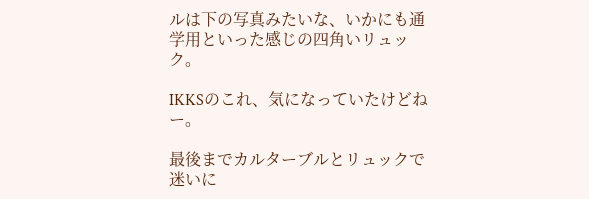ルは下の写真みたいな、いかにも通学用といった感じの四角いリュック。

IKKSのこれ、気になっていたけどねー。

最後までカルターブルとリュックで迷いに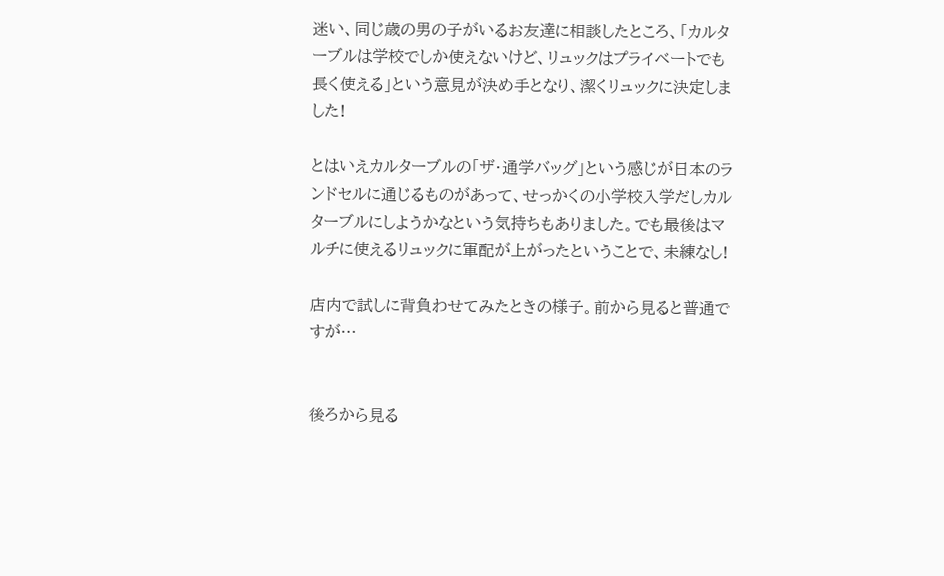迷い、同じ歳の男の子がいるお友達に相談したところ、「カルターブルは学校でしか使えないけど、リュックはプライベートでも長く使える」という意見が決め手となり、潔くリュックに決定しました!

とはいえカルターブルの「ザ・通学バッグ」という感じが日本のランドセルに通じるものがあって、せっかくの小学校入学だしカルターブルにしようかなという気持ちもありました。でも最後はマルチに使えるリュックに軍配が上がったということで、未練なし!

店内で試しに背負わせてみたときの様子。前から見ると普通ですが…


後ろから見る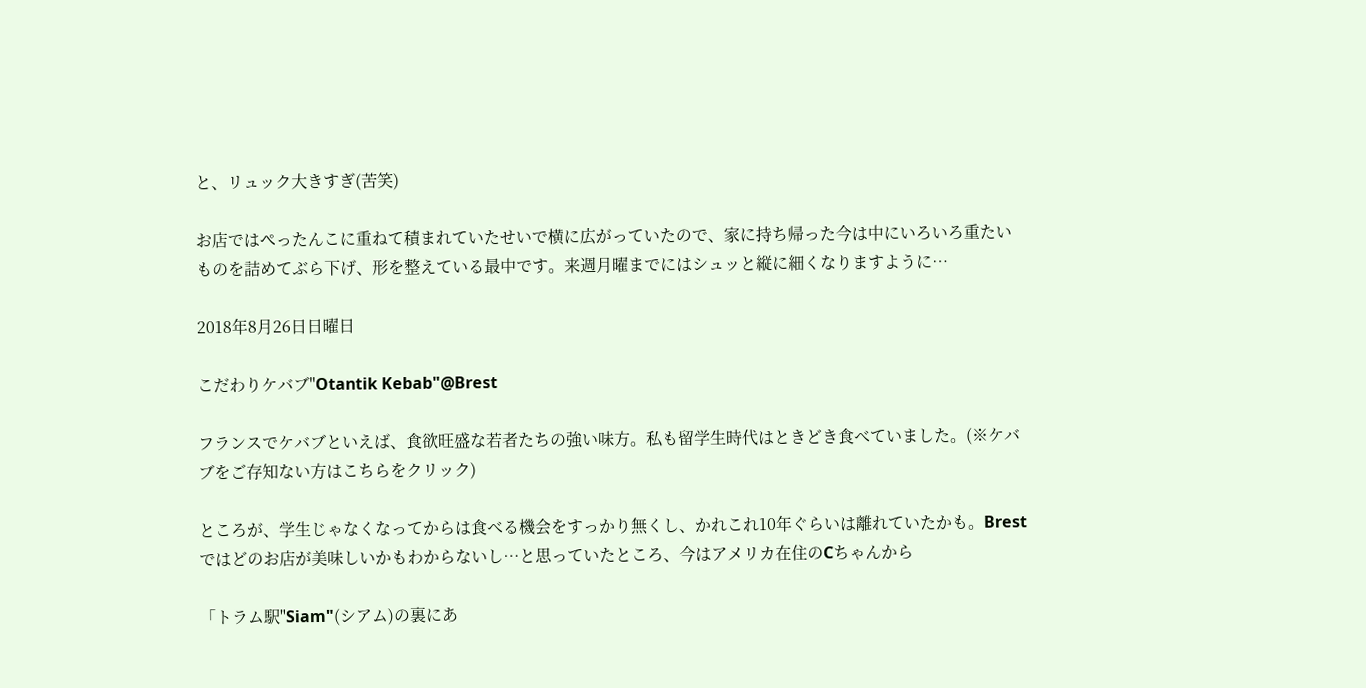と、リュック大きすぎ(苦笑)

お店ではぺったんこに重ねて積まれていたせいで横に広がっていたので、家に持ち帰った今は中にいろいろ重たいものを詰めてぶら下げ、形を整えている最中です。来週月曜までにはシュッと縦に細くなりますように…

2018年8月26日日曜日

こだわりケバブ"Otantik Kebab"@Brest

フランスでケバブといえば、食欲旺盛な若者たちの強い味方。私も留学生時代はときどき食べていました。(※ケバブをご存知ない方はこちらをクリック)

ところが、学生じゃなくなってからは食べる機会をすっかり無くし、かれこれ10年ぐらいは離れていたかも。Brestではどのお店が美味しいかもわからないし…と思っていたところ、今はアメリカ在住のCちゃんから

「トラム駅"Siam"(シアム)の裏にあ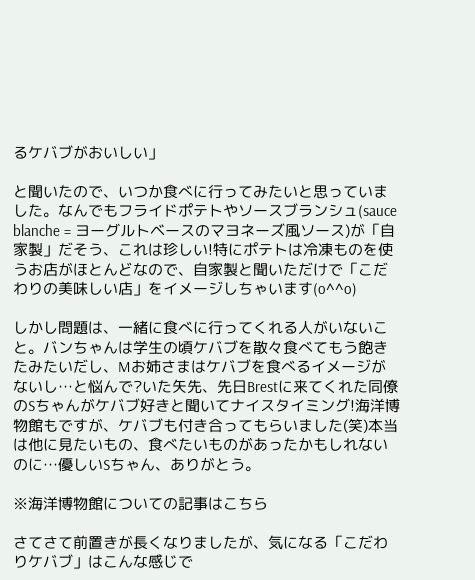るケバブがおいしい」

と聞いたので、いつか食べに行ってみたいと思っていました。なんでもフライドポテトやソースブランシュ(sauce blanche = ヨーグルトベースのマヨネーズ風ソース)が「自家製」だそう、これは珍しい!特にポテトは冷凍ものを使うお店がほとんどなので、自家製と聞いただけで「こだわりの美味しい店」をイメージしちゃいます(o^^o)

しかし問題は、一緒に食べに行ってくれる人がいないこと。バンちゃんは学生の頃ケバブを散々食べてもう飽きたみたいだし、Mお姉さまはケバブを食べるイメージがないし…と悩んで?いた矢先、先日Brestに来てくれた同僚のSちゃんがケバブ好きと聞いてナイスタイミング!海洋博物館もですが、ケバブも付き合ってもらいました(笑)本当は他に見たいもの、食べたいものがあったかもしれないのに…優しいSちゃん、ありがとう。

※海洋博物館についての記事はこちら

さてさて前置きが長くなりましたが、気になる「こだわりケバブ」はこんな感じで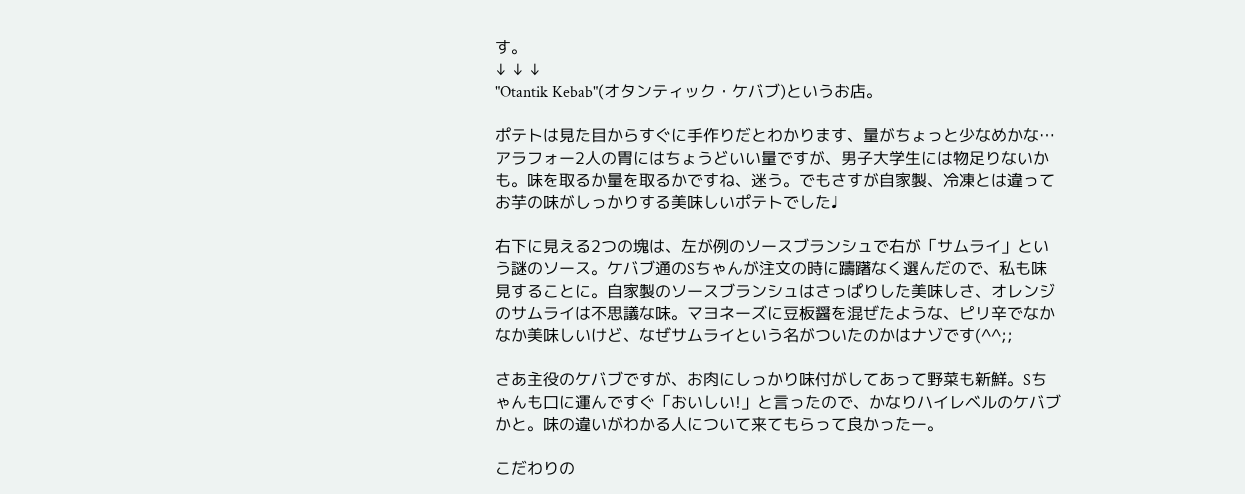す。
↓ ↓ ↓
"Otantik Kebab"(オタンティック・ケバブ)というお店。

ポテトは見た目からすぐに手作りだとわかります、量がちょっと少なめかな…アラフォー2人の胃にはちょうどいい量ですが、男子大学生には物足りないかも。味を取るか量を取るかですね、迷う。でもさすが自家製、冷凍とは違ってお芋の味がしっかりする美味しいポテトでした♩

右下に見える2つの塊は、左が例のソースブランシュで右が「サムライ」という謎のソース。ケバブ通のSちゃんが注文の時に躊躇なく選んだので、私も味見することに。自家製のソースブランシュはさっぱりした美味しさ、オレンジのサムライは不思議な味。マヨネーズに豆板醤を混ぜたような、ピリ辛でなかなか美味しいけど、なぜサムライという名がついたのかはナゾです(^^;;

さあ主役のケバブですが、お肉にしっかり味付がしてあって野菜も新鮮。Sちゃんも口に運んですぐ「おいしい!」と言ったので、かなりハイレベルのケバブかと。味の違いがわかる人について来てもらって良かったー。

こだわりの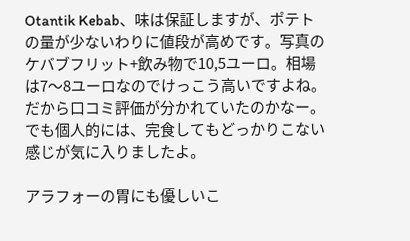Otantik Kebab、味は保証しますが、ポテトの量が少ないわりに値段が高めです。写真のケバブフリット+飲み物で10,5ユーロ。相場は7〜8ユーロなのでけっこう高いですよね。だから口コミ評価が分かれていたのかなー。でも個人的には、完食してもどっかりこない感じが気に入りましたよ。

アラフォーの胃にも優しいこ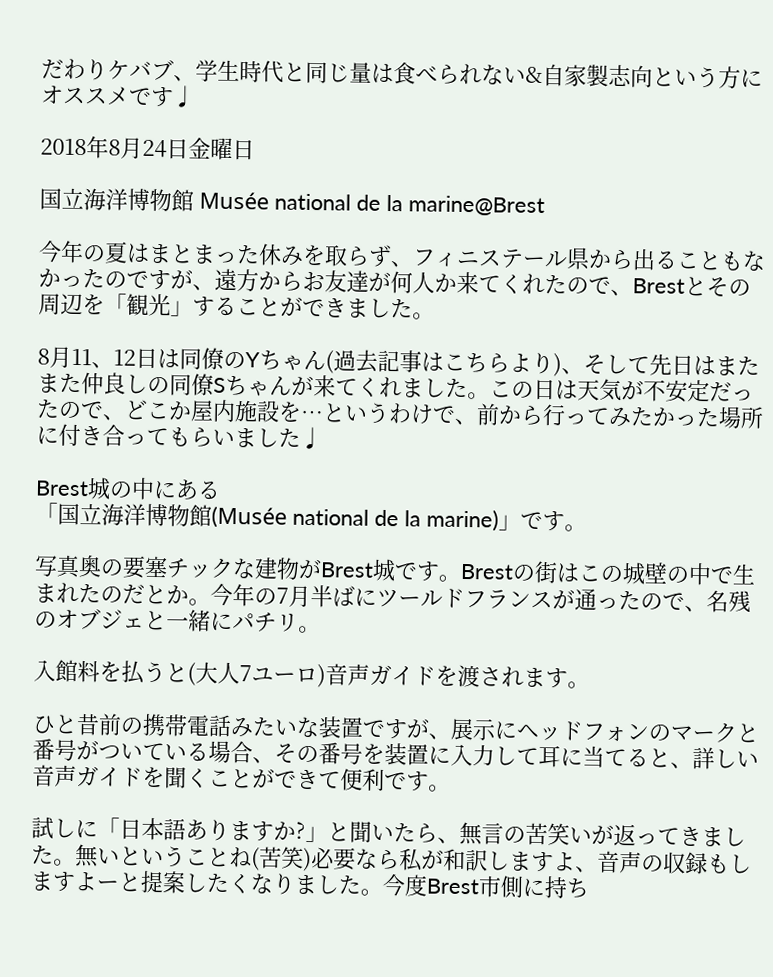だわりケバブ、学生時代と同じ量は食べられない&自家製志向という方にオススメです♩

2018年8月24日金曜日

国立海洋博物館 Musée national de la marine@Brest

今年の夏はまとまった休みを取らず、フィニステール県から出ることもなかったのですが、遠方からお友達が何人か来てくれたので、Brestとその周辺を「観光」することができました。

8月11、12日は同僚のYちゃん(過去記事はこちらより)、そして先日はまたまた仲良しの同僚Sちゃんが来てくれました。この日は天気が不安定だったので、どこか屋内施設を…というわけで、前から行ってみたかった場所に付き合ってもらいました♩

Brest城の中にある
「国立海洋博物館(Musée national de la marine)」です。

写真奥の要塞チックな建物がBrest城です。Brestの街はこの城壁の中で生まれたのだとか。今年の7月半ばにツールドフランスが通ったので、名残のオブジェと一緒にパチリ。

入館料を払うと(大人7ユーロ)音声ガイドを渡されます。

ひと昔前の携帯電話みたいな装置ですが、展示にヘッドフォンのマークと番号がついている場合、その番号を装置に入力して耳に当てると、詳しい音声ガイドを聞くことができて便利です。

試しに「日本語ありますか?」と聞いたら、無言の苦笑いが返ってきました。無いということね(苦笑)必要なら私が和訳しますよ、音声の収録もしますよーと提案したくなりました。今度Brest市側に持ち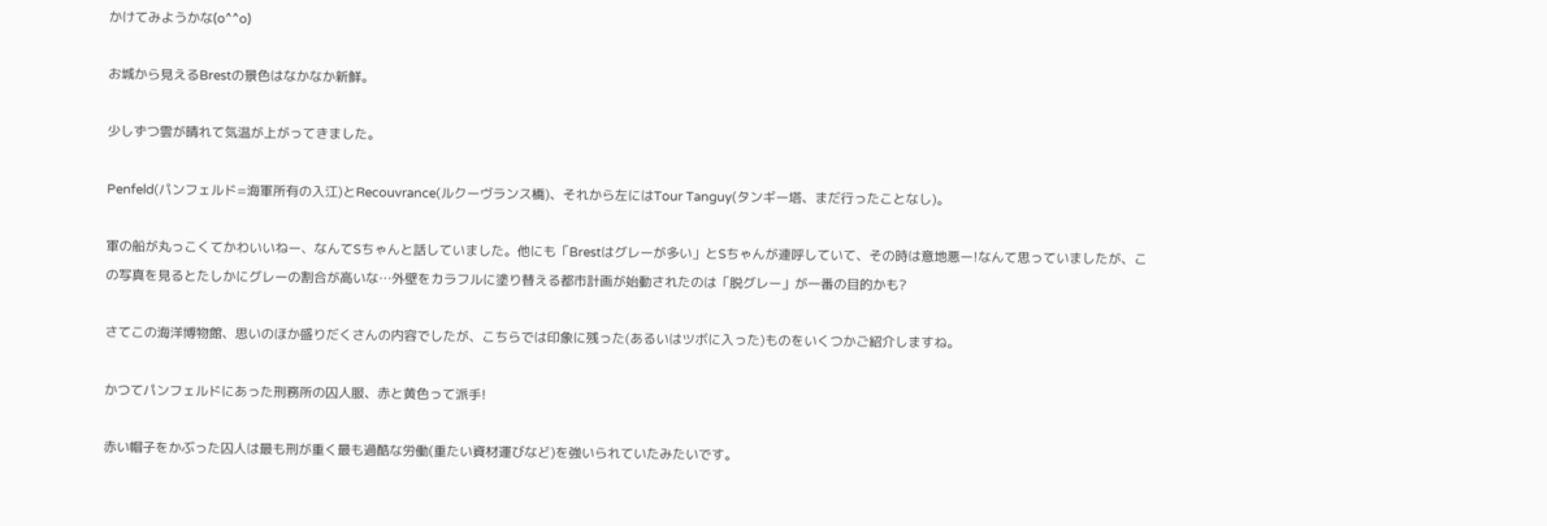かけてみようかな(o^^o)

お城から見えるBrestの景色はなかなか新鮮。

少しずつ雲が晴れて気温が上がってきました。

Penfeld(パンフェルド=海軍所有の入江)とRecouvrance(ルクーヴランス橋)、それから左にはTour Tanguy(タンギー塔、まだ行ったことなし)。

軍の船が丸っこくてかわいいねー、なんてSちゃんと話していました。他にも「Brestはグレーが多い」とSちゃんが連呼していて、その時は意地悪ー!なんて思っていましたが、この写真を見るとたしかにグレーの割合が高いな…外壁をカラフルに塗り替える都市計画が始動されたのは「脱グレー」が一番の目的かも?

さてこの海洋博物館、思いのほか盛りだくさんの内容でしたが、こちらでは印象に残った(あるいはツボに入った)ものをいくつかご紹介しますね。

かつてパンフェルドにあった刑務所の囚人服、赤と黄色って派手!

赤い帽子をかぶった囚人は最も刑が重く最も過酷な労働(重たい資材運びなど)を強いられていたみたいです。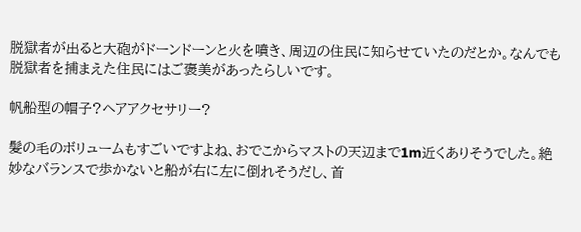脱獄者が出ると大砲がドーンドーンと火を噴き、周辺の住民に知らせていたのだとか。なんでも脱獄者を捕まえた住民にはご褒美があったらしいです。

帆船型の帽子?ヘアアクセサリー?

髪の毛のボリュームもすごいですよね、おでこからマストの天辺まで1m近くありそうでした。絶妙なバランスで歩かないと船が右に左に倒れそうだし、首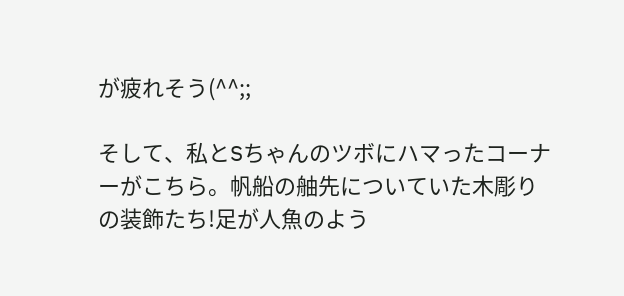が疲れそう(^^;;

そして、私とSちゃんのツボにハマったコーナーがこちら。帆船の舳先についていた木彫りの装飾たち!足が人魚のよう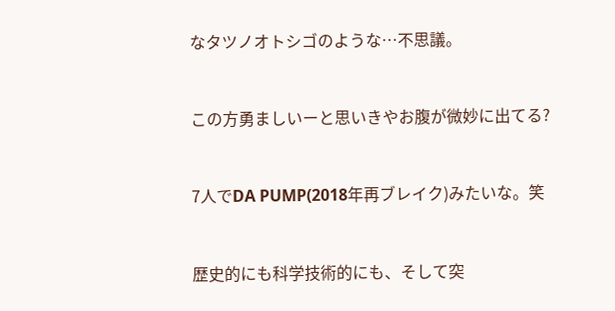なタツノオトシゴのような…不思議。


この方勇ましいーと思いきやお腹が微妙に出てる?


7人でDA PUMP(2018年再ブレイク)みたいな。笑


歴史的にも科学技術的にも、そして突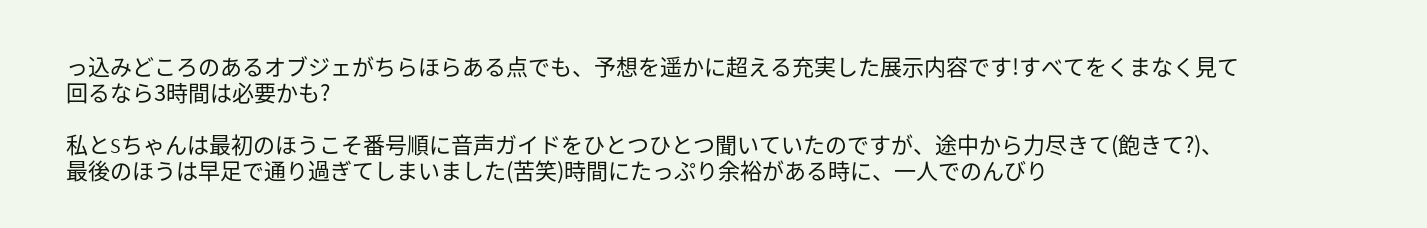っ込みどころのあるオブジェがちらほらある点でも、予想を遥かに超える充実した展示内容です!すべてをくまなく見て回るなら3時間は必要かも?

私とSちゃんは最初のほうこそ番号順に音声ガイドをひとつひとつ聞いていたのですが、途中から力尽きて(飽きて?)、最後のほうは早足で通り過ぎてしまいました(苦笑)時間にたっぷり余裕がある時に、一人でのんびり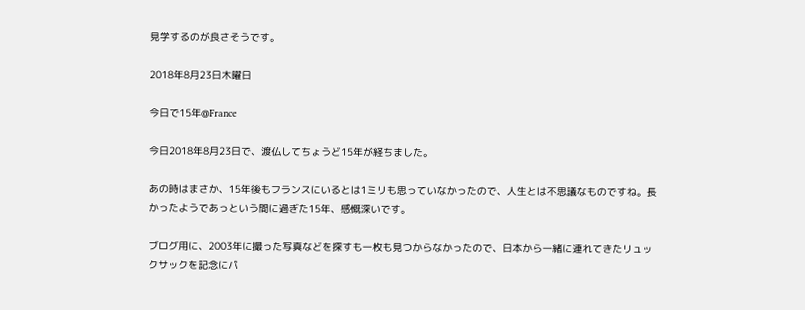見学するのが良さそうです。

2018年8月23日木曜日

今日で15年@France

今日2018年8月23日で、渡仏してちょうど15年が経ちました。

あの時はまさか、15年後もフランスにいるとは1ミリも思っていなかったので、人生とは不思議なものですね。長かったようであっという間に過ぎた15年、感慨深いです。

ブログ用に、2003年に撮った写真などを探すも一枚も見つからなかったので、日本から一緒に連れてきたリュックサックを記念にパ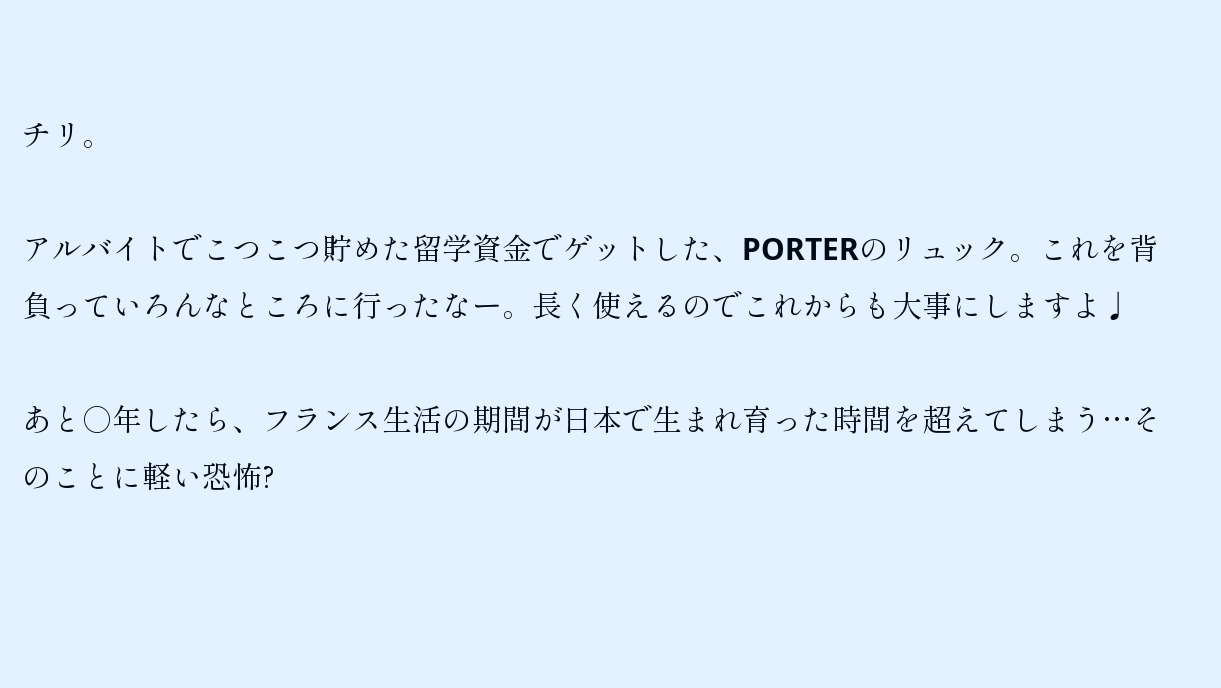チリ。

アルバイトでこつこつ貯めた留学資金でゲットした、PORTERのリュック。これを背負っていろんなところに行ったなー。長く使えるのでこれからも大事にしますよ♩

あと○年したら、フランス生活の期間が日本で生まれ育った時間を超えてしまう…そのことに軽い恐怖?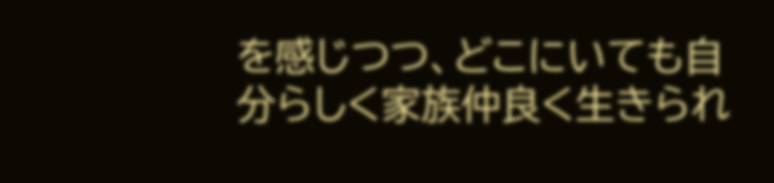を感じつつ、どこにいても自分らしく家族仲良く生きられ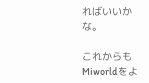ればいいかな。

これからもMiworldをよ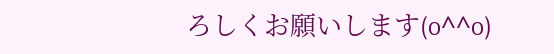ろしくお願いします(o^^o)